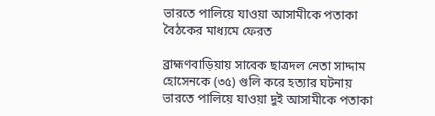ভারতে পালিয়ে যাওয়া আসামীকে পতাকা বৈঠকের মাধ্যমে ফেরত

ব্রাহ্মণবাড়িয়ায় সাবেক ছাত্রদল নেতা সাদ্দাম হোসেনকে (৩৫) গুলি করে হত্যার ঘটনায় ভারতে পালিয়ে যাওয়া দুই আসামীকে পতাকা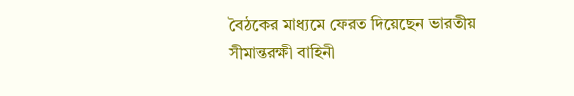বৈঠকের মাধ্যমে ফেরত দিয়েছেন ভারতীয় সীমান্তরক্ষী বাহিনী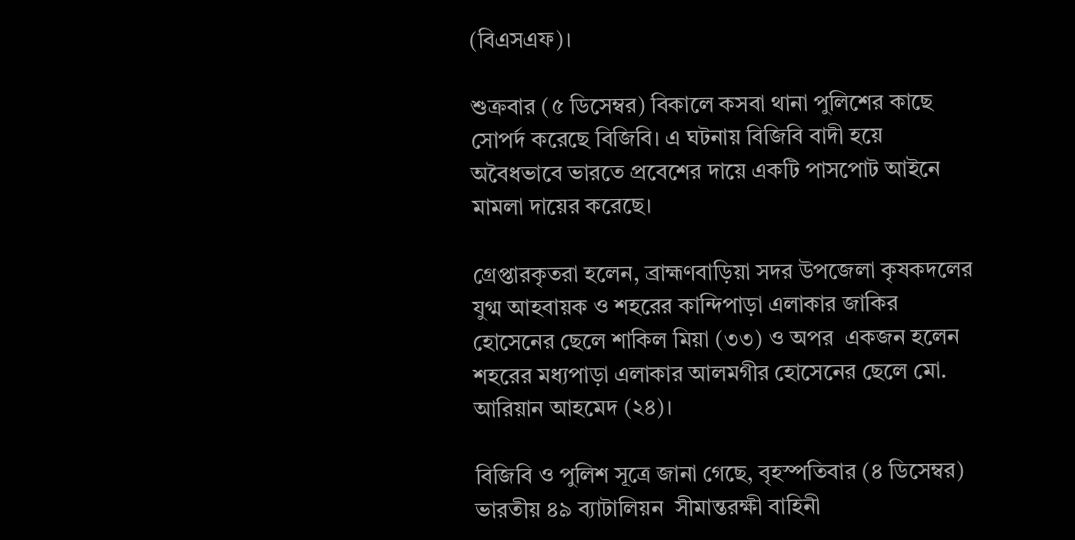(বিএসএফ)।

শুক্রবার (৫ ডিসেম্বর) বিকালে কসবা থানা পুলিশের কাছে সোপর্দ করেছে বিজিবি। এ ঘটনায় বিজিবি বাদী হয়ে অবৈধভাবে ভারতে প্রবেশের দায়ে একটি পাসপোট আইনে মামলা দায়ের করেছে।

গ্রেপ্তারকৃতরা হলেন, ব্রাহ্মণবাড়িয়া সদর উপজেলা কৃষকদলের যুগ্ম আহবায়ক ও শহরের কান্দিপাড়া এলাকার জাকির হোসেনের ছেলে শাকিল মিয়া (৩৩) ও অপর  একজন হলেন শহরের মধ্যপাড়া এলাকার আলমগীর হোসেনের ছেলে মো. আরিয়ান আহমেদ (২৪)।

বিজিবি ও পুলিশ সূত্রে জানা গেছে, বৃহস্পতিবার (৪ ডিসেম্বর) ভারতীয় ৪৯ ব্যাটালিয়ন  সীমান্তরক্ষী বাহিনী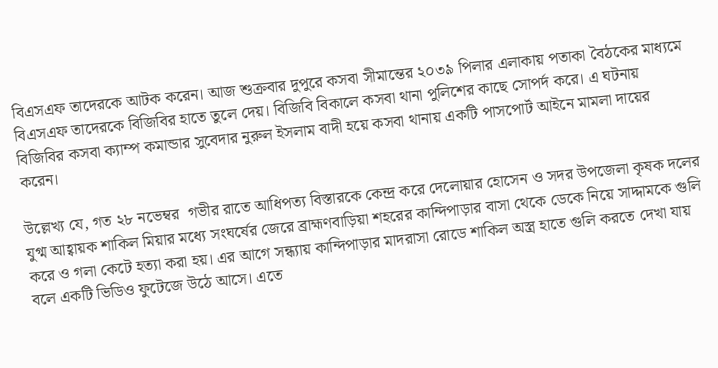বিএসএফ তাদেরকে আটক করেন। আজ শুক্রবার দুপুরে কসবা সীমান্তের ২০৩৯ পিলার এলাকায় পতাকা বৈঠকের মাধ্যমে বিএসএফ তাদেরকে বিজিবির হাতে তুলে দেয়। বিজিবি বিকালে কসবা থানা পুলিশের কাছে সোপর্দ করে। এ ঘটনায় বিজিবির কসবা ক্যাম্প কমান্ডার সুবেদার নুরুল ইসলাম বাদী হয়ে কসবা থানায় একটি পাসপোর্ট আইনে মামলা দায়ের করেন।

উল্লেখ্য যে, গত ২৮ নভেম্বর  গভীর রাতে আধিপত্য বিস্তারকে কেন্দ্র করে দেলোয়ার হোসেন ও সদর উপজেলা কৃষক দলের যুগ্ম আহ্বায়ক শাকিল মিয়ার মধ্যে সংঘর্ষের জেরে ব্রাহ্মণবাড়িয়া শহরের কান্দিপাড়ার বাসা থেকে ডেকে নিয়ে সাদ্দামকে গুলি করে ও গলা কেটে হত্যা করা হয়। এর আগে সন্ধ্যায় কান্দিপাড়ার মাদরাসা রোডে শাকিল অস্ত্র হাতে গুলি করতে দেখা যায় বলে একটি ভিডিও ফুটেজে উঠে আসে। এতে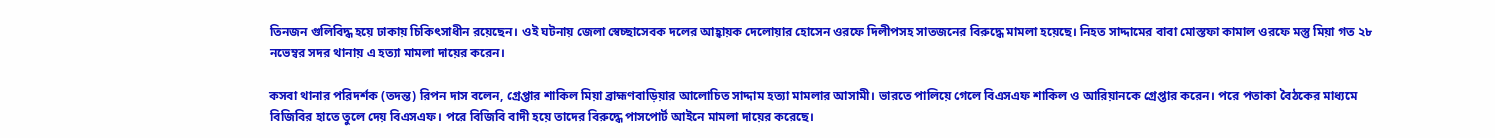তিনজন গুলিবিদ্ধ হয়ে ঢাকায় চিকিৎসাধীন রয়েছেন। ওই ঘটনায় জেলা স্বেচ্ছাসেবক দলের আহ্বায়ক দেলোয়ার হোসেন ওরফে দিলীপসহ সাতজনের বিরুদ্ধে মামলা হয়েছে। নিহত সাদ্দামের বাবা মোস্তফা কামাল ওরফে মস্তু মিয়া গত ২৮ নভেম্বর সদর থানায় এ হত্যা মামলা দায়ের করেন।

কসবা থানার পরিদর্শক (তদন্ত) রিপন দাস বলেন, গ্রেপ্তার শাকিল মিয়া ব্রাহ্মণবাড়িয়ার আলোচিত সাদ্দাম হত্যা মামলার আসামী। ভারতে পালিয়ে গেলে বিএসএফ শাকিল ও আরিয়ানকে গ্রেপ্তার করেন। পরে পতাকা বৈঠকের মাধ্যমে বিজিবির হাতে তুলে দেয় বিএসএফ। পরে বিজিবি বাদী হয়ে তাদের বিরুদ্ধে পাসপোর্ট আইনে মামলা দায়ের করেছে।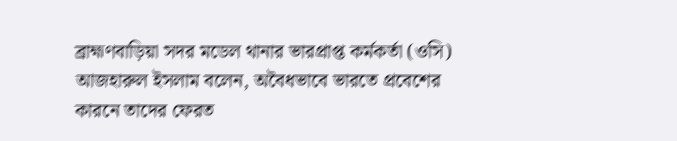ব্রাহ্মণবাড়িয়া সদর মডেল থানার ভারপ্রাপ্ত কর্মকর্তা (ওসি) আজহারুল ইসলাম বলেন, অবৈধভাবে ভারতে প্রবেশের কারনে তাদের ফেরত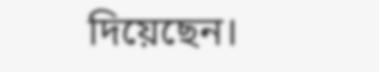দিয়েছেন।